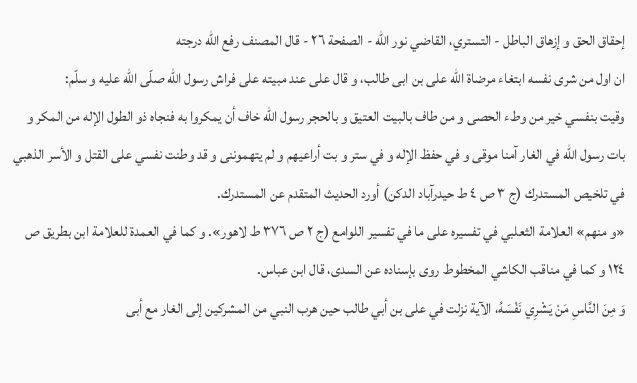إحقاق الحق و إزهاق الباطل - التستري، القاضي نور الله - الصفحة ٢٦ - قال المصنف رفع الله درجته
ان اول من شرى نفسه ابتغاء مرضاة اللّه على بن ابى طالب، و قال على عند مبيته على فراش رسول اللّه صلّى اللّه عليه و سلّم:
وقيت بنفسي خير من وطء الحصى و من طاف بالبيت العتيق و بالحجر رسول اللّه خاف أن يمكروا به فنجاه ذو الطول الإله من المكر و بات رسول اللّه في الغار آمنا موقى و في حفظ الإله و في ستر و بت أراعيهم و لم يتهموننى و قد وطنت نفسي على القتل و الأسر الذهبي في تلخيص المستدرك (ج ٣ ص ٤ ط حيدرآباد الدكن) أورد الحديث المتقدم عن المستدرك.
«و منهم» العلامة الثعلبي في تفسيره على ما في تفسير اللوامع (ج ٢ ص ٣٧٦ ط لاهور». و كما في العمدة للعلامة ابن بطريق ص ١٢٤ و كما في مناقب الكاشي المخطوط روى بإسناده عن السدى، قال ابن عباس.
وَ مِنَ النَّاسِ مَنْ يَشْرِي نَفْسَهُ، الآية نزلت في على بن أبي طالب حين هرب النبي من المشركين إلى الغار مع أبى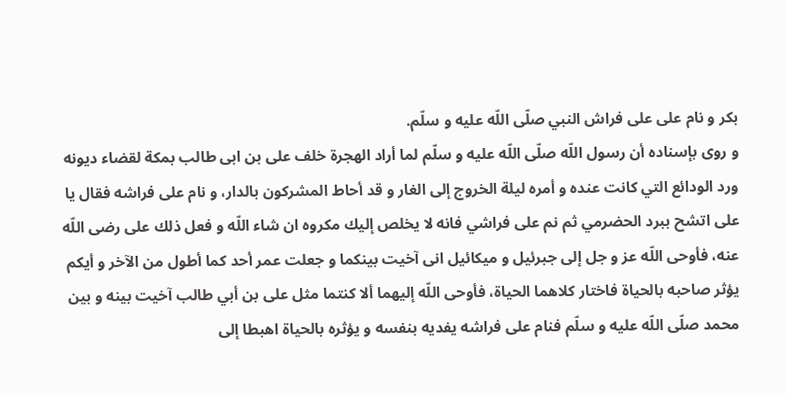بكر و نام على على فراش النبي صلّى اللّه عليه و سلّم.
و روى بإسناده أن رسول اللّه صلّى اللّه عليه و سلّم لما أراد الهجرة خلف على بن ابى طالب بمكة لقضاء ديونه ورد الودائع التي كانت عنده و أمره ليلة الخروج إلى الغار و قد أحاط المشركون بالدار، و نام على فراشه فقال يا على اتشح ببرد الحضرمي ثم نم على فراشي فانه لا يخلص إليك مكروه ان شاء اللّه و فعل ذلك على رضى اللّه عنه، فأوحى اللّه عز و جل إلى جبرئيل و ميكائيل انى آخيت بينكما و جعلت عمر أحد كما أطول من الآخر و أيكم يؤثر صاحبه بالحياة فاختار كلاهما الحياة، فأوحى اللّه إليهما ألا كنتما مثل على بن أبي طالب آخيت بينه و بين محمد صلّى اللّه عليه و سلّم فنام على فراشه يفديه بنفسه و يؤثره بالحياة اهبطا إلى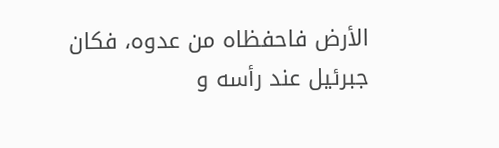الأرض فاحفظاه من عدوه، فكان جبرئيل عند رأسه و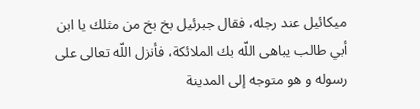ميكائيل عند رجله، فقال جبرئيل بخ بخ من مثلك يا ابن أبي طالب يباهى اللّه بك الملائكة، فأنزل اللّه تعالى على رسوله و هو متوجه إلى المدينة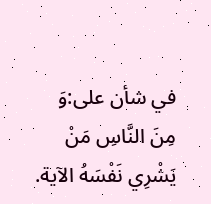في شأن على:وَ مِنَ النَّاسِ مَنْ يَشْرِي نَفْسَهُ الآية.